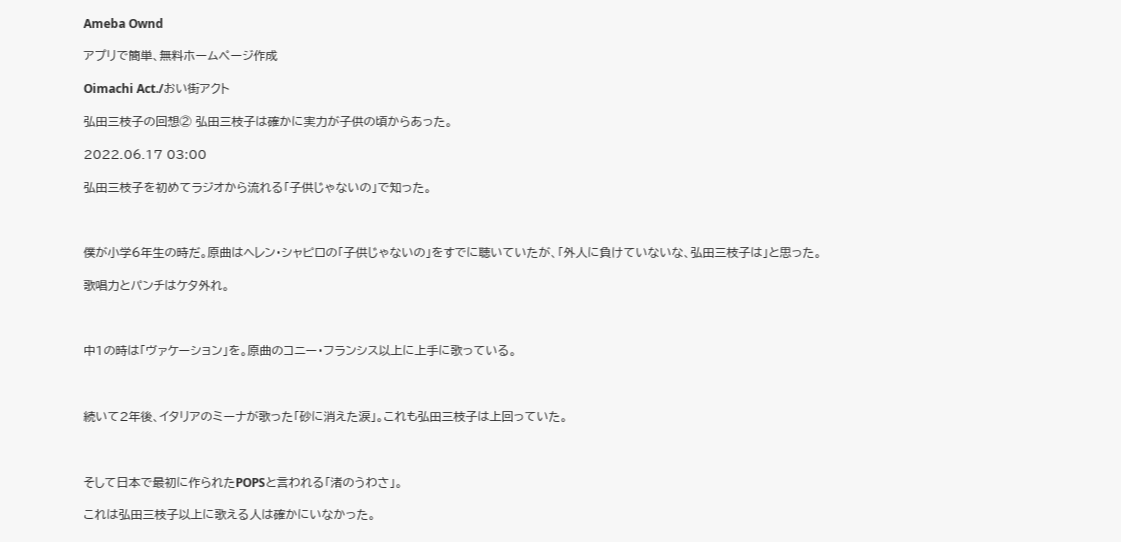Ameba Ownd

アプリで簡単、無料ホームページ作成

Oimachi Act./おい街アクト

弘田三枝子の回想② 弘田三枝子は確かに実力が子供の頃からあった。

2022.06.17 03:00

弘田三枝子を初めてラジオから流れる「子供じゃないの」で知った。



僕が小学6年生の時だ。原曲はヘレン・シャピロの「子供じゃないの」をすでに聴いていたが、「外人に負けていないな、弘田三枝子は」と思った。

歌唱力とパンチはケタ外れ。



中1の時は「ヴァケーション」を。原曲のコニー・フランシス以上に上手に歌っている。



続いて2年後、イタリアのミーナが歌った「砂に消えた涙」。これも弘田三枝子は上回っていた。



そして日本で最初に作られたPOPSと言われる「渚のうわさ」。

これは弘田三枝子以上に歌える人は確かにいなかった。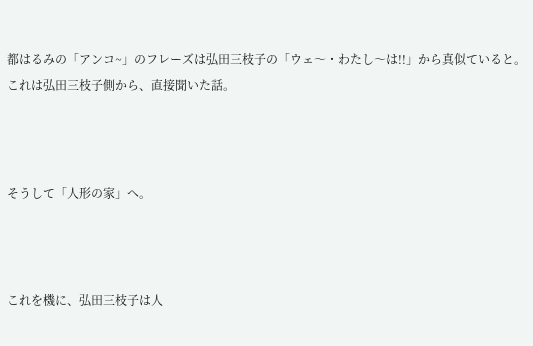都はるみの「アンコ~」のフレーズは弘田三枝子の「ウェ〜・わたし〜は!!」から真似ていると。これは弘田三枝子側から、直接聞いた話。



そうして「人形の家」へ。



これを機に、弘田三枝子は人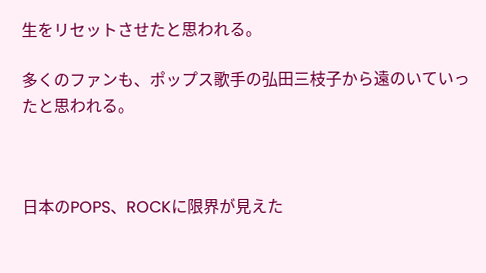生をリセットさせたと思われる。

多くのファンも、ポップス歌手の弘田三枝子から遠のいていったと思われる。



日本のPOPS、ROCKに限界が見えた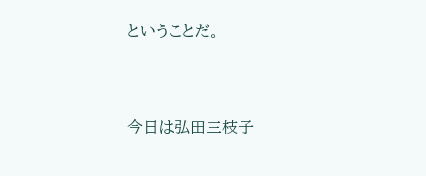ということだ。



今日は弘田三枝子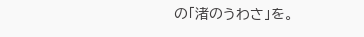の「渚のうわさ」を。